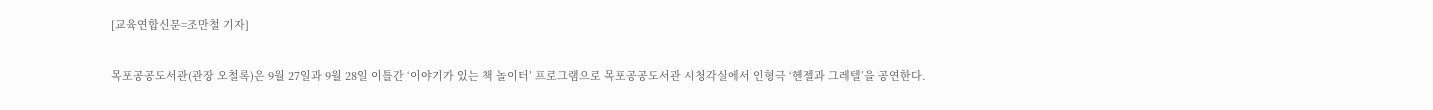[교육연합신문=조만철 기자]

목포공공도서관(관장 오철록)은 9월 27일과 9월 28일 이틀간 ‘이야기가 있는 책 놀이터’ 프로그램으로 목포공공도서관 시청각실에서 인형극 ‘헨젤과 그레텔’을 공연한다.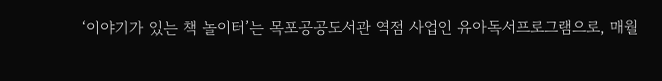‘이야기가 있는 책 놀이터’는 목포공공도서관 역점 사업인 유아독서프로그램으로, 매월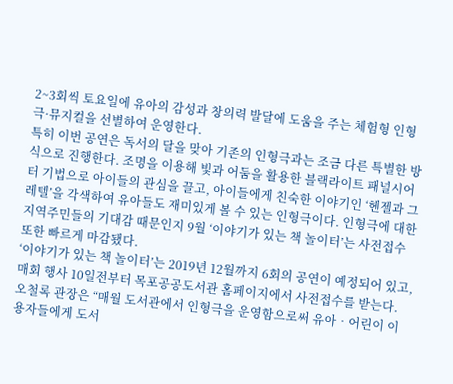2~3회씩 토요일에 유아의 감성과 창의력 발달에 도움을 주는 체험형 인형극·뮤지컬을 선별하여 운영한다.
특히 이번 공연은 독서의 달을 맞아 기존의 인형극과는 조금 다른 특별한 방식으로 진행한다. 조명을 이용해 빛과 어둠을 활용한 블랙라이트 패널시어터 기법으로 아이들의 관심을 끌고, 아이들에게 친숙한 이야기인 ‘헨젤과 그레텔’을 각색하여 유아들도 재미있게 볼 수 있는 인형극이다. 인형극에 대한 지역주민들의 기대감 때문인지 9월 ‘이야기가 있는 책 놀이터’는 사전접수 또한 빠르게 마감됐다.
‘이야기가 있는 책 놀이터’는 2019년 12월까지 6회의 공연이 예정되어 있고, 매회 행사 10일전부터 목포공공도서관 홈페이지에서 사전접수를 받는다.
오철록 관장은 “매월 도서관에서 인형극을 운영함으로써 유아‧어린이 이용자들에게 도서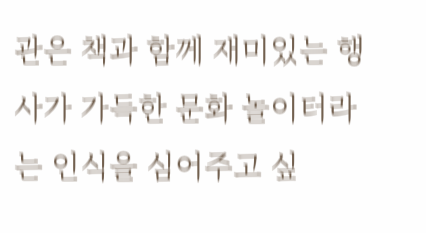관은 책과 함께 재미있는 행사가 가득한 문화 놀이터라는 인식을 심어주고 싶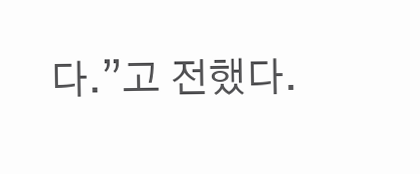다.”고 전했다.